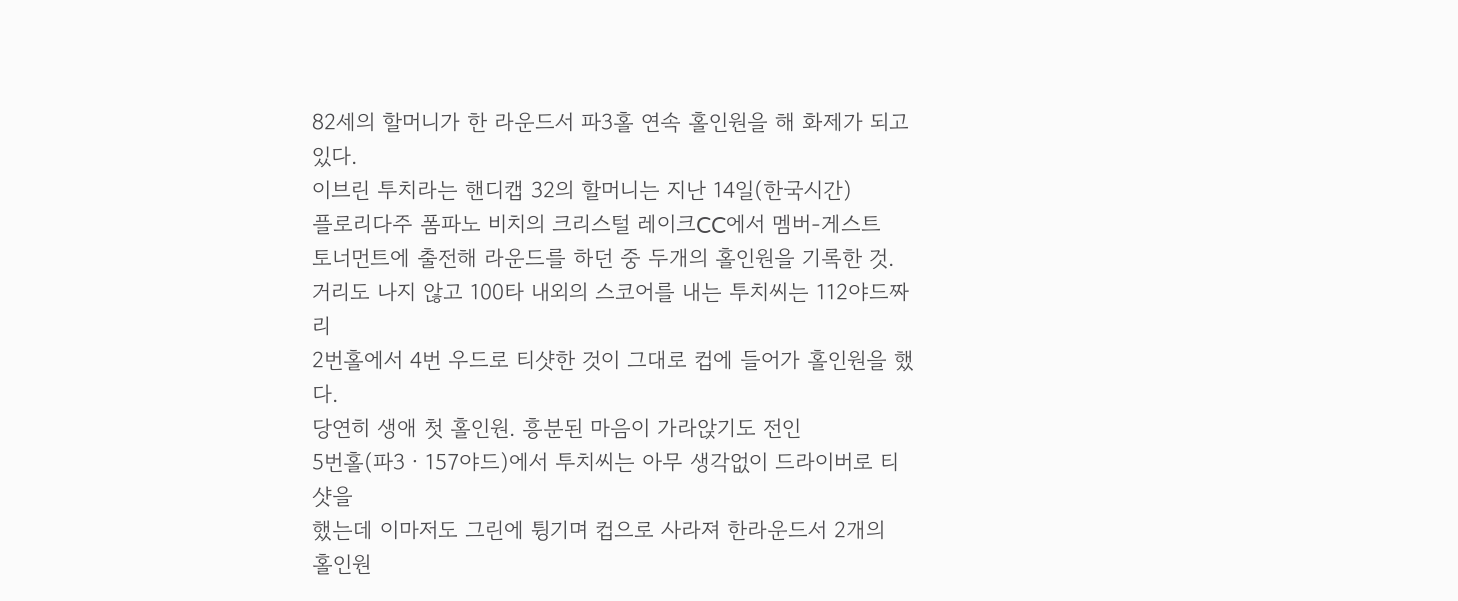82세의 할머니가 한 라운드서 파3홀 연속 홀인원을 해 화제가 되고
있다.
이브린 투치라는 핸디캡 32의 할머니는 지난 14일(한국시간)
플로리다주 폼파노 비치의 크리스털 레이크CC에서 멤버-게스트
토너먼트에 출전해 라운드를 하던 중 두개의 홀인원을 기록한 것.
거리도 나지 않고 100타 내외의 스코어를 내는 투치씨는 112야드짜리
2번홀에서 4번 우드로 티샷한 것이 그대로 컵에 들어가 홀인원을 했다.
당연히 생애 첫 홀인원. 흥분된 마음이 가라앉기도 전인
5번홀(파3ㆍ157야드)에서 투치씨는 아무 생각없이 드라이버로 티샷을
했는데 이마저도 그린에 튕기며 컵으로 사라져 한라운드서 2개의
홀인원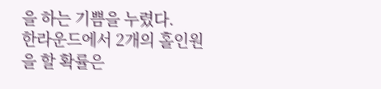을 하는 기쁨을 누렸다.
한라운드에서 2개의 홀인원을 할 확률은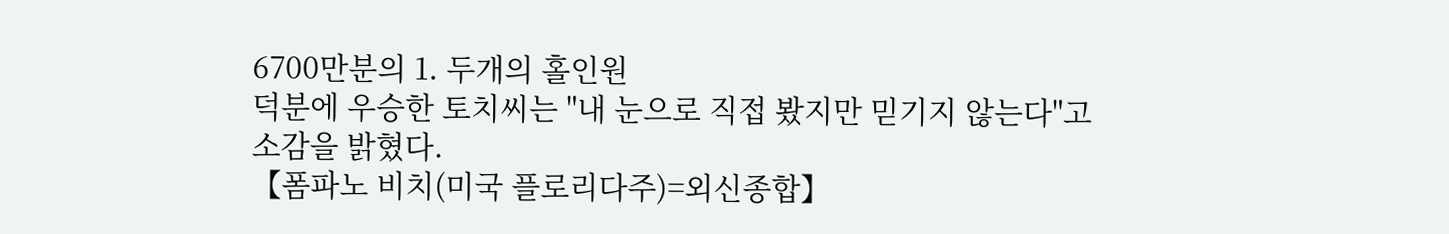6700만분의 1. 두개의 홀인원
덕분에 우승한 토치씨는 "내 눈으로 직접 봤지만 믿기지 않는다"고
소감을 밝혔다.
【폼파노 비치(미국 플로리다주)=외신종합】